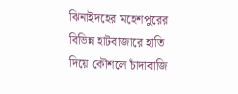ঝিনাইদহের মহেশপুরের বিভিন্ন হাটবাজারে হাতি দিয়ে কৌশলে চাঁদাবাজি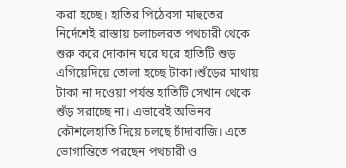করা হচ্ছে। হাতির পিঠেবসা মাহুতের নির্দেশেই রাস্তায় চলাচলরত পথচারী থেকে শুরু করে দোকান ঘরে ঘরে হাতিটি শুড় এগিয়েদিয়ে তোলা হচ্ছে টাকা।শুঁড়ের মাথায় টাকা না দওেয়া পর্যন্ত হাতিটি সেখান থেকে শুঁড় সরাচ্ছে না। এভাবেই অভিনব কৌশলেহাতি দিয়ে চলছে চাঁদাবাজি। এতে ভোগান্তিতে পরছেন পথচারী ও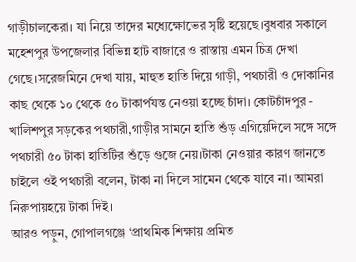গাড়ীচালকেরা। যা নিয়ে তাদের মধ্যেক্ষোভের সৃষ্টি হয়েছে।বুধবার সকালে মহেশপুর উপজেলার বিভিন্ন হাট বাজারে ও রাস্তায় এমন চিত্র দেখা গেছে।সরেজমিনে দেখা যায়, মাহুত হাতি দিয়ে গাড়ী, পথচারী ও দোকানির কাছ থেকে ১০ থেকে ৫০ টাকার্পযন্ত নেওয়া হচ্ছে চাঁদা। কোটচাঁদপুর - খালিশপুর সড়কের পথচারী,গাড়ীর সামনে হাতি শুঁড় এগিয়েদিলে সঙ্গে সঙ্গে পথচারী ৫০ টাকা হাতিটির শুঁড়ে গুজে নেয়।টাকা নেওয়ার কারণ জানতে চাইলে ওই পথচারী বলেন, টাকা না দিলে সামেন থেকে যাবে না। আমরা নিরুপায়হয়ে টাকা দিই।
আরও পড়ুন, গোপালগঞ্জে ‘প্রাথমিক শিক্ষায় প্রমিত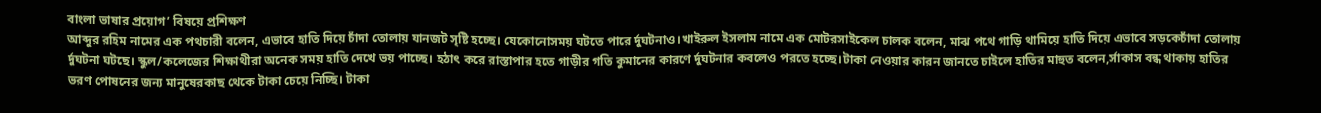বাংলা ভাষার প্রয়োগ’ বিষয়ে প্রশিক্ষণ
আব্দুর রহিম নামের এক পথচারী বলেন, এভাবে হাতি দিয়ে চাঁদা তোলায় যানজট সৃষ্টি হচ্ছে। যেকোনোসময় ঘটতে পারে র্দুঘটনাও।খাইরুল ইসলাম নামে এক মোটরসাইকেল চালক বলেন, মাঝ পথে গাড়ি থামিয়ে হাতি দিয়ে এভাবে সড়কেচাঁদা তোলায় র্দুঘটনা ঘটছে। স্কুল/কলেজের শিক্ষাথীরা অনেক সময় হাতি দেখে ভয় পাচ্ছে। হঠাৎ করে রাস্তাপার হতে গাড়ীর গতি কুমানের কারণে র্দুঘটনার কবলেও পরতে হচ্ছে।টাকা নেওয়ার কারন জানতে চাইলে হাতির মাহুত বলেন,র্সাকাস বন্ধ থাকায় হাতির ভরণ পোষনের জন্য মানুষেরকাছ থেকে টাকা চেয়ে নিচ্ছি। টাকা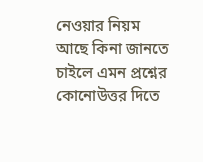নেওয়ার নিয়ম আছে কিনা জানতে চাইলে এমন প্রশ্নের কোনোউত্তর দিতে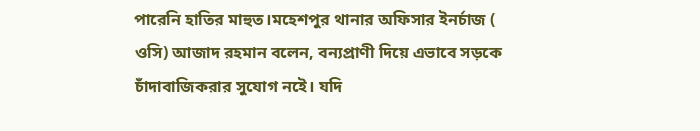পারেনি হাতির মাহুত।মহেশপুর থানার অফিসার ইনর্চাজ ( ওসি) আজাদ রহমান বলেন, বন্যপ্রাণী দিয়ে এভাবে সড়কে চাঁদাবাজিকরার সুযোগ নইে। যদি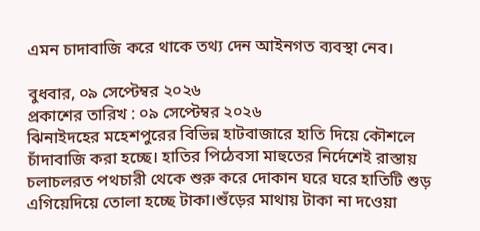এমন চাদাবাজি করে থাকে তথ্য দেন আইনগত ব্যবস্থা নেব।

বুধবার, ০৯ সেপ্টেম্বর ২০২৬
প্রকাশের তারিখ : ০৯ সেপ্টেম্বর ২০২৬
ঝিনাইদহের মহেশপুরের বিভিন্ন হাটবাজারে হাতি দিয়ে কৌশলে চাঁদাবাজি করা হচ্ছে। হাতির পিঠেবসা মাহুতের নির্দেশেই রাস্তায় চলাচলরত পথচারী থেকে শুরু করে দোকান ঘরে ঘরে হাতিটি শুড় এগিয়েদিয়ে তোলা হচ্ছে টাকা।শুঁড়ের মাথায় টাকা না দওেয়া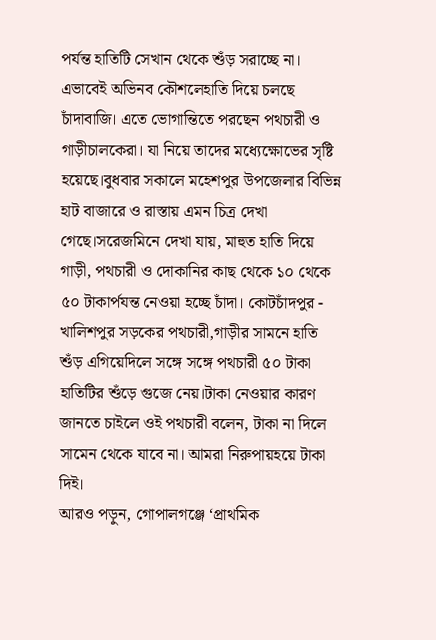পর্যন্ত হাতিটি সেখান থেকে শুঁড় সরাচ্ছে না। এভাবেই অভিনব কৌশলেহাতি দিয়ে চলছে চাঁদাবাজি। এতে ভোগান্তিতে পরছেন পথচারী ও গাড়ীচালকেরা। যা নিয়ে তাদের মধ্যেক্ষোভের সৃষ্টি হয়েছে।বুধবার সকালে মহেশপুর উপজেলার বিভিন্ন হাট বাজারে ও রাস্তায় এমন চিত্র দেখা গেছে।সরেজমিনে দেখা যায়, মাহুত হাতি দিয়ে গাড়ী, পথচারী ও দোকানির কাছ থেকে ১০ থেকে ৫০ টাকার্পযন্ত নেওয়া হচ্ছে চাঁদা। কোটচাঁদপুর - খালিশপুর সড়কের পথচারী,গাড়ীর সামনে হাতি শুঁড় এগিয়েদিলে সঙ্গে সঙ্গে পথচারী ৫০ টাকা হাতিটির শুঁড়ে গুজে নেয়।টাকা নেওয়ার কারণ জানতে চাইলে ওই পথচারী বলেন, টাকা না দিলে সামেন থেকে যাবে না। আমরা নিরুপায়হয়ে টাকা দিই।
আরও পড়ুন, গোপালগঞ্জে ‘প্রাথমিক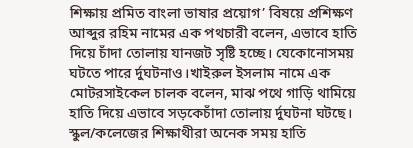শিক্ষায় প্রমিত বাংলা ভাষার প্রয়োগ’ বিষয়ে প্রশিক্ষণ
আব্দুর রহিম নামের এক পথচারী বলেন, এভাবে হাতি দিয়ে চাঁদা তোলায় যানজট সৃষ্টি হচ্ছে। যেকোনোসময় ঘটতে পারে র্দুঘটনাও।খাইরুল ইসলাম নামে এক মোটরসাইকেল চালক বলেন, মাঝ পথে গাড়ি থামিয়ে হাতি দিয়ে এভাবে সড়কেচাঁদা তোলায় র্দুঘটনা ঘটছে। স্কুল/কলেজের শিক্ষাথীরা অনেক সময় হাতি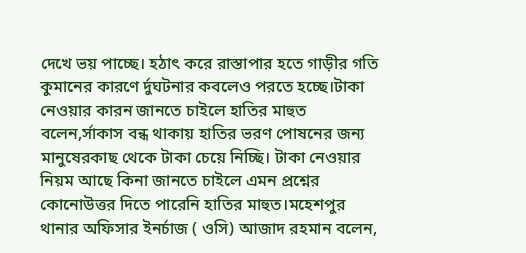দেখে ভয় পাচ্ছে। হঠাৎ করে রাস্তাপার হতে গাড়ীর গতি কুমানের কারণে র্দুঘটনার কবলেও পরতে হচ্ছে।টাকা নেওয়ার কারন জানতে চাইলে হাতির মাহুত বলেন,র্সাকাস বন্ধ থাকায় হাতির ভরণ পোষনের জন্য মানুষেরকাছ থেকে টাকা চেয়ে নিচ্ছি। টাকা নেওয়ার নিয়ম আছে কিনা জানতে চাইলে এমন প্রশ্নের কোনোউত্তর দিতে পারেনি হাতির মাহুত।মহেশপুর থানার অফিসার ইনর্চাজ ( ওসি) আজাদ রহমান বলেন,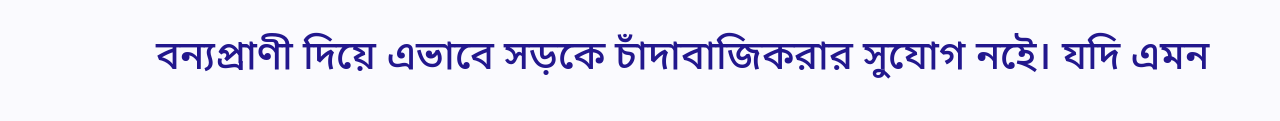বন্যপ্রাণী দিয়ে এভাবে সড়কে চাঁদাবাজিকরার সুযোগ নইে। যদি এমন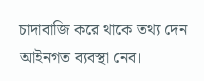চাদাবাজি করে থাকে তথ্য দেন আইনগত ব্যবস্থা নেব।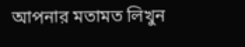আপনার মতামত লিখুন